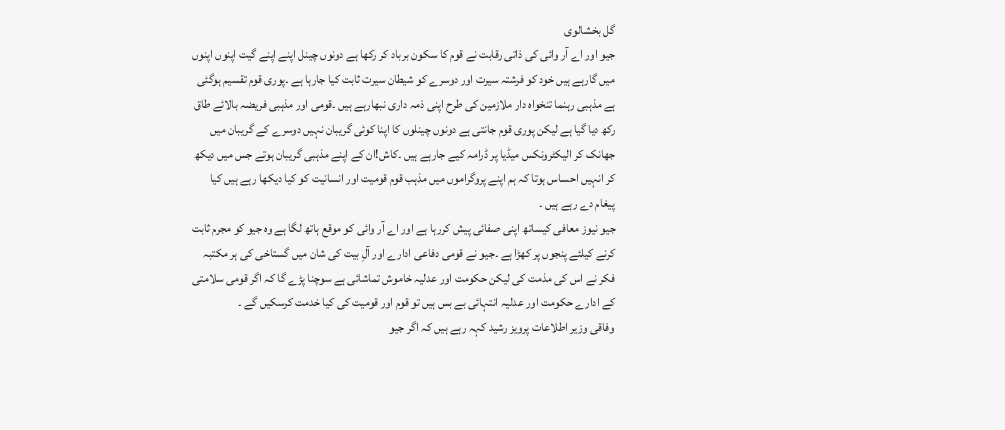گل بخشالوی
جیو اور اے آر وائی کی ذاتی رقابت نے قوم کا سکون برباد کر رکھا ہے دونوں چینل اپنے اپنے گیت اپنوں اپنوں میں گارہے ہیں خود کو فرشتہ سیرت اور دوسرے کو شیطان سیرت ثابت کیا جارہا ہے ۔پوری قوم تقسیم ہوگئی ہے مذہبی رہنما تنخواہ دار ملازمین کی طرح اپنی ذمہ داری نبھارہے ہیں ۔قومی اور مذہبی فریضہ بالائے طاق رکھ دیا گیا ہے لیکن پوری قوم جانتی ہے دونوں چینلوں کا اپنا کوئی گریبان نہیں دوسرے کے گریبان میں جھانک کر الیکٹرونکس میڈیا پر ڈرامہ کیے جارہے ہیں ۔کاش!ان کے اپنے مذہبی گریبان ہوتے جس میں دیکھ کر انہیں احساس ہوتا کہ ہم اپنے پروگراموں میں مذہب قوم قومیت اور انسانیت کو کیا دیکھا رہے ہیں کیا پیغام دے رہے ہیں ۔
جیو نیوز معافی کیساتھ اپنی صفائی پیش کررہا ہے اور اے آر وائی کو موقع ہاتھ لگا ہے وہ جیو کو مجرم ثابت کرنے کیلئے پنجوں پر کھڑا ہے ۔جیو نے قومی دفاعی ادارے اور آلِ بیت کی شان میں گستاخی کی ہر مکتبہ فکر نے اس کی مذمت کی لیکن حکومت اور عدلیہ خاموش تماشائی ہے سوچنا پڑے گا کہ اگر قومی سلامتی کے ادارے حکومت اور عدلیہ انتہائی بے بس ہیں تو قوم اور قومیت کی کیا خدمت کرسکیں گے ۔
وفاقی وزیر اطلاعات پرویز رشید کہہ رہے ہیں کہ اگر جیو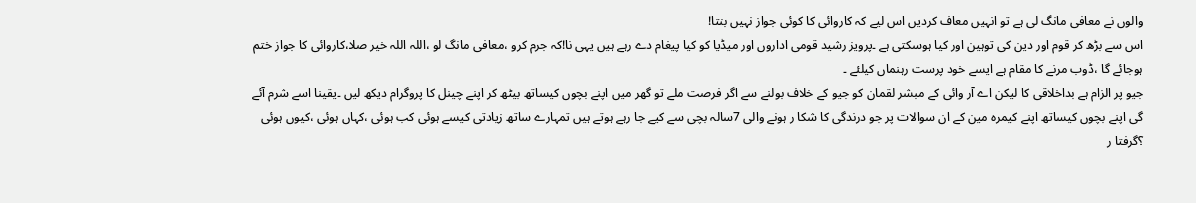والوں نے معافی مانگ لی ہے تو انہیں معاف کردیں اس لیے کہ کاروائی کا کوئی جواز نہیں بنتا!
اس سے بڑھ کر قوم اور دین کی توہین اور کیا ہوسکتی ہے ۔پرویز رشید قومی اداروں اور میڈیا کو کیا پیغام دے رہے ہیں یہی نا!کہ جرم کرو ،معافی مانگ لو ،اللہ اللہ خیر صلا،کاروائی کا جواز ختم ہوجائے گا ،ڈوب مرنے کا مقام ہے ایسے خود پرست رہنماں کیلئے ۔
جیو پر الزام ہے بداخلاقی کا لیکن اے آر وائی کے مبشر لقمان کو جیو کے خلاف بولنے سے اگر فرصت ملے تو گھر میں اپنے بچوں کیساتھ بیٹھ کر اپنے چینل کا پروگرام دیکھ لیں ۔یقینا اسے شرم آئے گی اپنے بچوں کیساتھ اپنے کیمرہ مین کے ان سوالات پر جو درندگی کا شکا ر ہونے والی 7سالہ بچی سے کیے جا رہے ہوتے ہیں تمہارے ساتھ زیادتی کیسے ہوئی کب ہوئی ،کہاں ہوئی ،کیوں ہوئی ؟گرفتا ر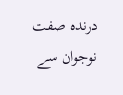درندہ صفت نوجوان سے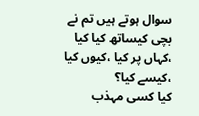سوال ہوتے ہیں تم نے بچی کیساتھ کیا کیا ،کہاں پر کیا ،کیوں کیا ،کیسے کیا؟
کیا کسی مہذب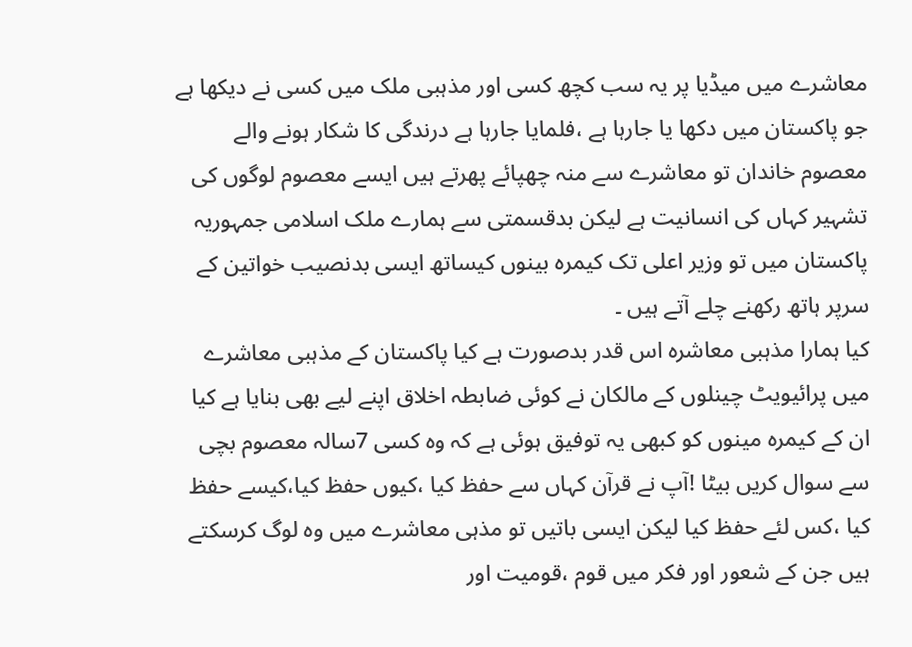معاشرے میں میڈیا پر یہ سب کچھ کسی اور مذہبی ملک میں کسی نے دیکھا ہے جو پاکستان میں دکھا یا جارہا ہے ،فلمایا جارہا ہے درندگی کا شکار ہونے والے معصوم خاندان تو معاشرے سے منہ چھپائے پھرتے ہیں ایسے معصوم لوگوں کی تشہیر کہاں کی انسانیت ہے لیکن بدقسمتی سے ہمارے ملک اسلامی جمہوریہ پاکستان میں تو وزیر اعلی تک کیمرہ بینوں کیساتھ ایسی بدنصیب خواتین کے سرپر ہاتھ رکھنے چلے آتے ہیں ۔
کیا ہمارا مذہبی معاشرہ اس قدر بدصورت ہے کیا پاکستان کے مذہبی معاشرے میں پرائیویٹ چینلوں کے مالکان نے کوئی ضابطہ اخلاق اپنے لیے بھی بنایا ہے کیا ان کے کیمرہ مینوں کو کبھی یہ توفیق ہوئی ہے کہ وہ کسی 7سالہ معصوم بچی سے سوال کریں بیٹا !آپ نے قرآن کہاں سے حفظ کیا ،کیوں حفظ کیا،کیسے حفظ کیا ،کس لئے حفظ کیا لیکن ایسی باتیں تو مذہی معاشرے میں وہ لوگ کرسکتے ہیں جن کے شعور اور فکر میں قوم ،قومیت اور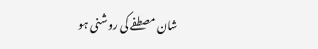شان مصطفے کی روشنی ہو